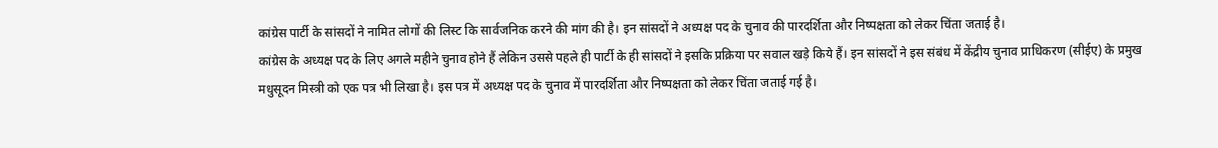कांग्रेस पार्टी के सांसदों ने नामित लोगों की लिस्ट कि सार्वजनिक करने की मांग की है। इन सांसदों ने अध्यक्ष पद के चुनाव की पारदर्शिता और निष्पक्षता को लेकर चिंता जताई है।
कांग्रेस के अध्यक्ष पद के लिए अगले महीने चुनाव होने हैं लेकिन उससे पहले ही पार्टी के ही सांसदों ने इसकि प्रक्रिया पर सवाल खड़े किये हैं। इन सांसदों ने इस संबंध में केंद्रीय चुनाव प्राधिकरण (सीईए) के प्रमुख मधुसूदन मिस्त्री को एक पत्र भी लिखा है। इस पत्र में अध्यक्ष पद के चुनाव में पारदर्शिता और निष्पक्षता को लेकर चिंता जताई गई है।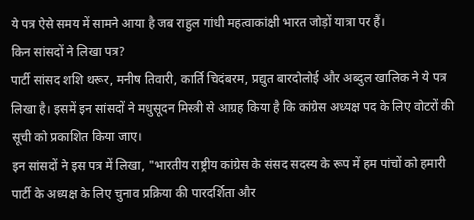ये पत्र ऐसे समय में सामने आया है जब राहुल गांधी महत्वाकांक्षी भारत जोड़ों यात्रा पर हैं।
किन सांसदों ने लिखा पत्र?
पार्टी सांसद शशि थरूर, मनीष तिवारी, कार्ति चिदंबरम, प्रद्युत बारदोलोई और अब्दुल खालिक ने ये पत्र लिखा है। इसमें इन सांसदों ने मधुसूदन मिस्त्री से आग्रह किया है कि कांग्रेस अध्यक्ष पद के लिए वोटरों की सूची को प्रकाशित किया जाए।
इन सांसदों ने इस पत्र में लिखा, "भारतीय राष्ट्रीय कांग्रेस के संसद सदस्य के रूप में हम पांचों को हमारी पार्टी के अध्यक्ष के लिए चुनाव प्रक्रिया की पारदर्शिता और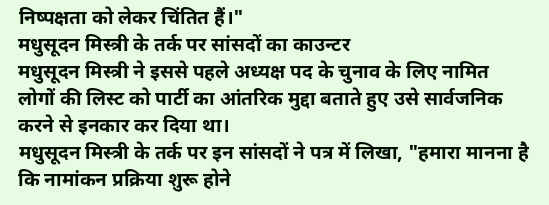निष्पक्षता को लेकर चिंतित हैं।"
मधुसूदन मिस्त्री के तर्क पर सांसदों का काउन्टर
मधुसूदन मिस्त्री ने इससे पहले अध्यक्ष पद के चुनाव के लिए नामित लोगों की लिस्ट को पार्टी का आंतरिक मुद्दा बताते हुए उसे सार्वजनिक करने से इनकार कर दिया था।
मधुसूदन मिस्त्री के तर्क पर इन सांसदों ने पत्र में लिखा, "हमारा मानना है कि नामांकन प्रक्रिया शुरू होने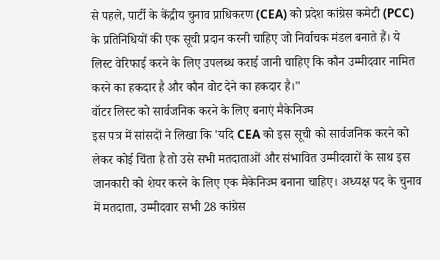से पहले, पार्टी के केंद्रीय चुनाव प्राधिकरण (CEA) को प्रदेश कांग्रेस कमेटी (PCC) के प्रतिनिधियों की एक सूची प्रदान करनी चाहिए जो निर्वाचक मंडल बनाते हैं। ये लिस्ट वेरिफाई करने के लिए उपलब्ध कराई जानी चाहिए कि कौन उम्मीदवार नामित करने का हकदार है और कौन वोट देने का हकदार है।"
वॉटर लिस्ट को सार्वजनिक करने के लिए बनाएं मैकेनिज्म
इस पत्र में सांसदों ने लिखा कि 'यदि CEA को इस सूची को सार्वजनिक करने को लेकर कोई चिंता है तो उसे सभी मतदाताओं और संभावित उम्मीदवारों के साथ इस जानकारी को शेयर करने के लिए एक मैकेनिज्म बनाना चाहिए। अध्यक्ष पद के चुनाव में मतदाता, उम्मीदवार सभी 28 कांग्रेस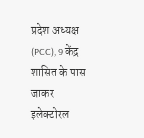प्रदेश अध्यक्ष (PCC), 9 केंद्र शासित के पास जाकर इलेक्टोरल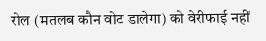रोल (मतलब कौन वोट डालेगा) को वेरीफाई नहीं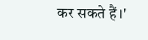कर सकते हैं।'